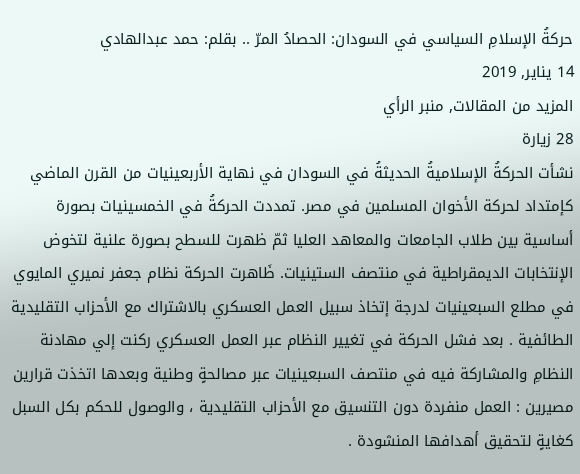حركةُ الإسلامِ السياسي في السودان: الحصادُ المرّ .. بقلم: حمد عبدالهادي
14 يناير, 2019
المزيد من المقالات, منبر الرأي
28 زيارة
نشأت الحركةُ الإسلاميةُ الحديثةُ في السودان في نهاية الأربعينيات من القرن الماضي كإمتداد لحركة الأخوان المسلمين في مصر. تمددت الحركةُ في الخمسينيات بصورة أساسية بين طلاب الجامعات والمعاهد العليا ثمّ ظهرت للسطح بصورة علنية لتخوض الإنتخابات الديمقراطية في منتصف الستينيات. ظَاهرت الحركة نظام جعفر نميري المايوي في مطلع السبعينيات لدرجة إتخاذ سبيل العمل العسكري بالاشتراك مع الأحزاب التقليدية الطائفية . بعد فشل الحركة في تغيير النظام عبر العمل العسكري ركنت إلي مهادنة النظامِ والمشاركة فيه في منتصف السبعينيات عبر مصالحةٍ وطنية وبعدها اتخذت قرارين مصيرين : العمل منفردة دون التنسيق مع الأحزاب التقليدية ، والوصول للحكم بكل السبل كغايةٍ لتحقيق أهدافها المنشودة .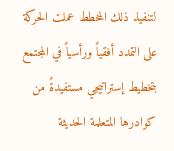لتنفيذ ذلك المخطط عملت الحركة على التمدد أفقياً ورأسياً في المجتمع بتخطيط إستراتيجي مستفيدةً من كوادرها المتعلمة الحديثة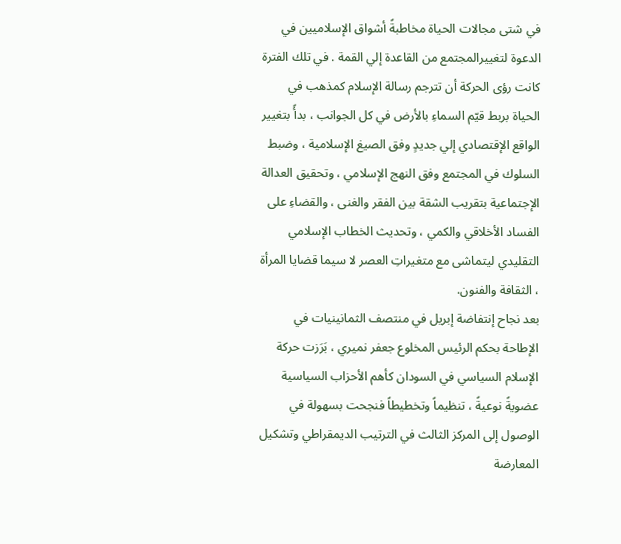في شتى مجالات الحياة مخاطبةً أشواق الإسلاميين في الدعوة لتغييرالمجتمع من القاعدة إلي القمة . في تلك الفترة كانت رؤى الحركة أن تترجم رسالة الإسلام كمذهب في الحياة بربط قيّم السماءِ بالأرض في كل الجوانب ، بدأً بتغيير الواقع الإقتصادي إلي جديدٍ وفق الصيغ الإسلامية ، وضبط السلوك في المجتمع وفق النهج الإسلامي ، وتحقيق العدالة الإجتماعية بتقريب الشقة بين الفقر والغنى ، والقضاءِ على الفساد الأخلاقي والكمي ، وتحديث الخطاب الإسلامي التقليدي ليتماشى مع متغيراتِ العصر لا سيما قضايا المرأة ، الثقافة والفنون.
بعد نجاح إنتفاضة إبريل في منتصف الثمانينيات في الإطاحة بحكم الرئيس المخلوع جعفر نميري ، بَرَزت حركة الإسلام السياسي في السودان كأهم الأحزاب السياسية عضويةً نوعيةً ، تنظيماً وتخطيطاً فنجحت بسهولة في الوصول إلى المركز الثالث في الترتيب الديمقراطي وتشكيل المعارضة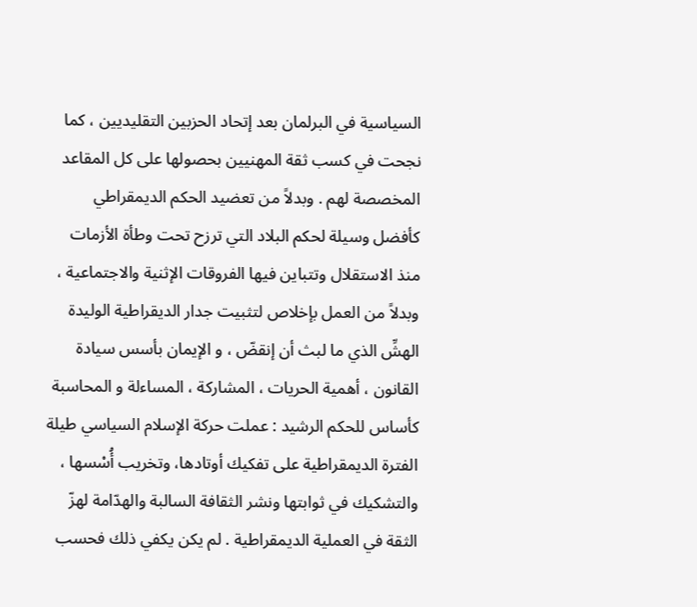السياسية في البرلمان بعد إتحاد الحزبين التقليديين ، كما نجحت في كسب ثقة المهنيين بحصولها على كل المقاعد المخصصة لهم . وبدلاً من تعضيد الحكم الديمقراطي كأفضل وسيلة لحكم البلاد التي ترزح تحت وطأة الأزمات منذ الاستقلال وتتباين فيها الفروقات الإثنية والاجتماعية ، وبدلاً من العمل بإخلاص لتثبيت جدار الديقراطية الوليدة الهشِّ الذي ما لبث أن إنقضّ ، و الإيمان بأسس سيادة القانون ، أهمية الحريات ، المشاركة ، المساءلة و المحاسبة كأساس للحكم الرشيد : عملت حركة الإسلام السياسي طيلة الفترة الديمقراطية على تفكيك أوتادها، وتخريب أُسْسها ، والتشكيك في ثوابتها ونشر الثقافة السالبة والهدّامة لهزّ الثقة في العملية الديمقراطية . لم يكن يكفي ذلك فحسب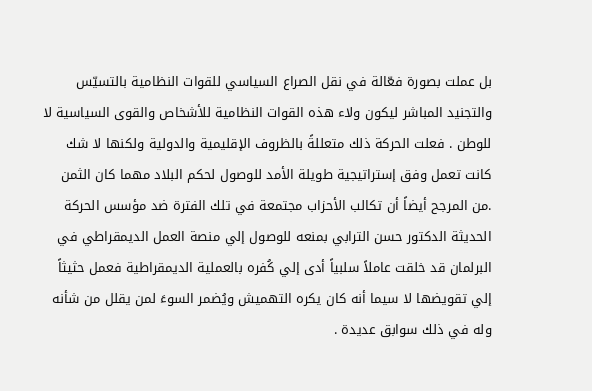بل عملت بصورة فعّالة في نقل الصراع السياسي للقوات النظامية بالتسيّس والتجنيد المباشر ليكون ولاء هذه القوات النظامية للأشخاص والقوى السياسية لا للوطن . فعلت الحركة ذلك متعللةً بالظروف الإقليمية والدولية ولكنها لا شك كانت تعمل وفق إستراتيجية طويلة الأمد للوصول لحكم البلاد مهما كان الثمن .من المرجح أيضاً أن تكالب الأحزاب مجتمعة في تلك الفترة ضد مؤسس الحركة الحديثة الدكتور حسن الترابي بمنعه للوصول إلي منصة العمل الديمقراطي في البرلمان قد خلقت عاملاً سلبياً أدى إلي كُفره بالعملية الديمقراطية فعمل حثيثاً إلي تقويضها لا سيما أنه كان يكره التهميش ويُضمر السوءَ لمن يقلل من شأنه وله في ذلك سوابق عديدة .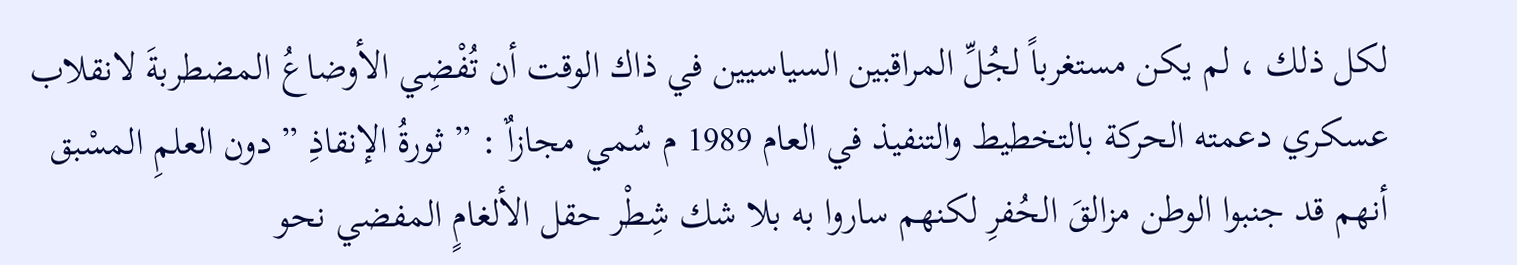لكل ذلك ، لم يكن مستغرباً لجُلِّ المراقبين السياسيين في ذاك الوقت أن تُفْضِي الأوضاعُ المضطربةَ لانقلاب عسكري دعمته الحركة بالتخطيط والتنفيذ في العام 1989 م سُمي مجازاٌ : ” ثورةُ الإنقاذِ ” دون العلمِ المسْبق أنهم قد جنبوا الوطن مزالقَ الحُفرِ لكنهم ساروا به بلا شك شِطْر حقل الألغامٍ المفضي نحو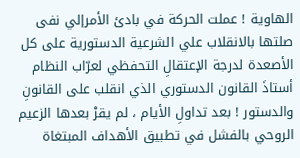الهاوية ! عملت الحركة في بادئ الأمرإلي نفى صلتها بالانقلاب علي الشرعية الدستورية على كل الأصعدة لدرجة الإعتقالِ التحفظي لعرّاب النظام أستاذَ القانون الدستوري الذي انقلب على القانونِ والدستور ! بعد تداولِ الأيام ، لم يقرْ بعدها الزعيم الروحي بالفشل في تطبيق الأهداف المبتغاة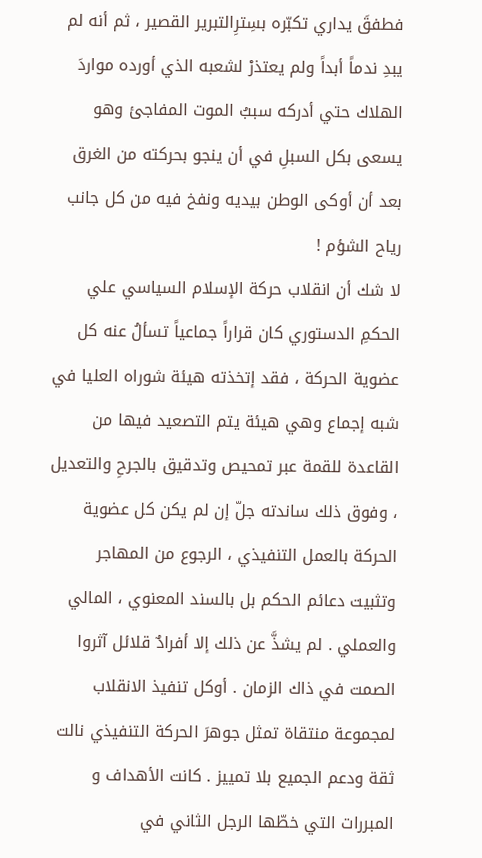فطفقَ يداري تكبّره بسِترِالتبرير القصير ، ثم أنه لم يبدِ ندماً أبداً ولم يعتذرْ لشعبه الذي أورده مواردَ الهلاك حتي أدركه سببُ الموت المفاجئ وهو يسعى بكل السبلِ في أن ينجو بحركته من الغرق بعد أن أوكى الوطن بيديه ونفخ فيه من كل جانب رياح الشؤم !
لا شك أن انقلاب حركة الإسلام السياسي علي الحكمِ الدستوري كان قراراً جماعياً تسألُ عنه كل عضوية الحركة ، فقد إتخذته هيئة شوراه العليا في شبه إجماع وهي هيئة يتم التصعيد فيها من القاعدة للقمة عبر تمحيص وتدقيق بالجرحِ والتعديل ، وفوق ذلك ساندته جلّ إن لم يكن كل عضوية الحركة بالعمل التنفيذي ، الرجوع من المهاجر وتثبيت دعائم الحكم بل بالسند المعنوي ، المالي والعملي . لم يشذَّ عن ذلك إلا أفرادٌ قلائل آثروا الصمت في ذاك الزمان . أوكل تنفيذ الانقلاب لمجموعة منتقاة تمثل جوهرَ الحركة التنفيذي نالت ثقة ودعم الجميع بلا تمييز . كانت الأهداف و المبررات التي خطّها الرجل الثاني في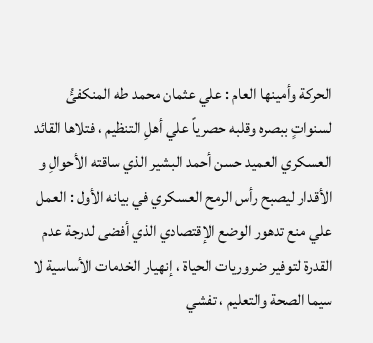الحركة وأمينها العام : علي عثمان محمد طه المنكفئُ لسنواتٍ ببصره وقلبه حصرياً علي أهلِ التنظيم ، فتلاها القائد العسكري العميد حسن أحمد البشير الذي ساقته الأحوالِ و الأقدار ليصبح رأس الرمح العسكري في بيانه الأول : العمل علي منع تدهور الوضع الإقتصادي الذي أفضى لدرجة عدم القدرة لتوفير ضروريات الحياة ، إنهيار الخدمات الأساسية لا سيما الصحة والتعليم ، تفشي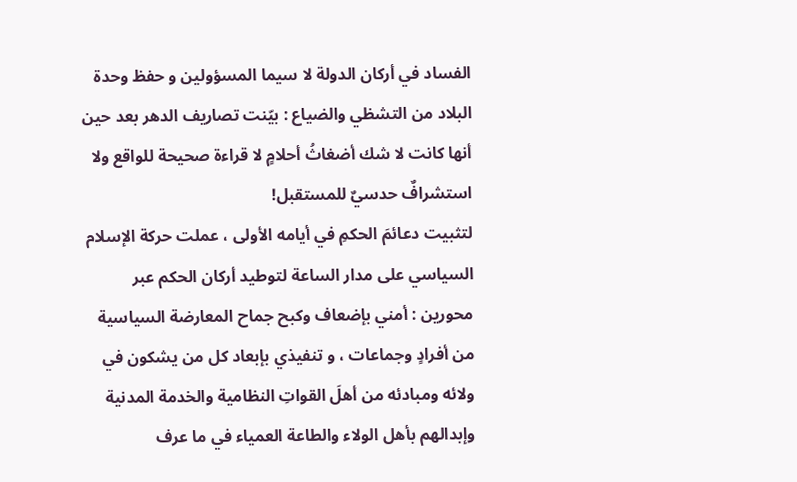الفساد في أركان الدولة لا سيما المسؤولين و حفظ وحدة البلاد من التشظي والضياع : بيّنت تصاريف الدهر بعد حين أنها كانت لا شك أضغاثُ أحلامٍ لا قراءة صحيحة للواقع ولا استشرافٌ حدسيٌ للمستقبل!
لتثبيت دعائمَ الحكمِ في أيامه الأولى ، عملت حركة الإسلام السياسي على مدار الساعة لتوطيد أركان الحكم عبر محورين : أمني بإضعاف وكبح جماح المعارضة السياسية من أفرادٍ وجماعات ، و تنفيذي بإبعاد كل من يشكون في ولائه ومبادئه من أهلَ القواتِ النظامية والخدمة المدنية وإبدالهم بأهل الولاء والطاعة العمياء في ما عرف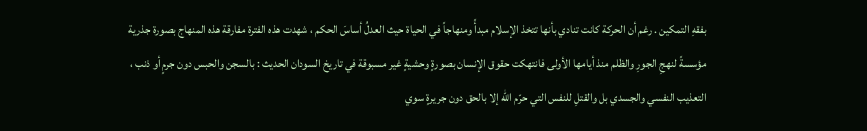بفقهِ التمكين . رغم أن الحركة كانت تنادي بأنها تتخذ الإسلام مبدأً ومنهاجاً في الحياة حيث العدلُ أساسَ الحكم ، شهدت هذه الفترة مفارقة هذه المنهاج بصورة جذرية مؤسسةً لنهجِ الجورِ والظلم منذ أيامها الأولى فانتهكت حقوق الإنسان بصورةٍ وحشيةٍ غير مسبوقة في تاريخ السودان الحديث : بالسجن والحبس دون جرمٍ أو ذنب ، التعذيب النفسي والجسدي بل والقتلِ للنفس التي حرّم الله إلا بالحق دون جريرةٍ سوي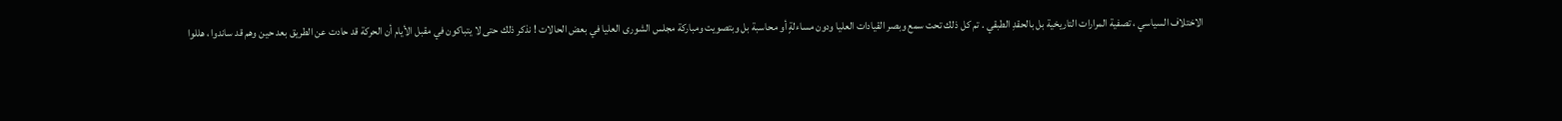الاختلاف السياسي ، تصفية المرارات التاريخية بل بالحقدِ الطبقي . تم كل ذلك تحت سمع وبصر القيادات العليا ودون مساءلةٍ أو محاسبة بل وبتصويت ومباركة مجلس الشورى العليا في بعض الحالات ! نذكر ذلك حتى لا يتباكون في مقبل الأيام أن الحركة قد حادت عن الطريق بعد حين وهم قد ساندوا ، هللوا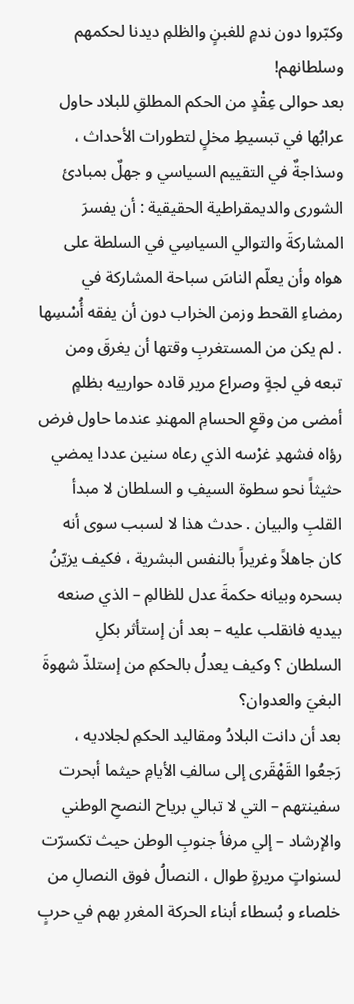وكبّروا دون ندمٍ للغبنٍ والظلمِ ديدنا لحكمهم وسلطانهم!
بعد حوالى عِقْدٍ من الحكم المطلقِ للبلاد حاول عرابُها في تبسيطِ مخلٍ لتطورات الأحداث ، وسذاجةٌ في التقييم السياسي و جهلٌ بمبادئ الشورى والديمقراطية الحقيقية : أن يفسرَ المشاركةَ والتوالي السياسِي في السلطة على هواه وأن يعلّم الناسَ سباحة المشاركة في رمضاءِ القحط وزمن الخراب دون أن يفقه أُسْسِها . لم يكن من المستغربِ وقتها أن يغرقَ ومن تبعه في لجةٍ وصراع مرير قاده حوارييه بظلمٍ أمضى من وقعِ الحسامِ المهندِ عندما حاول فرض رؤاه فشهدِ غرْسه الذي رعاه سنين عددا يمضي حثيثاً نحو سطوة السيفِ و السلطان لا مبدأ القلبِ والبيان . حدث هذا لا لسبب سوى أنه كان جاهلاً وغريراً بالنفس البشرية ، فكيف يزيّنُ بسحره وبيانه حكمةَ عدل للظالمِ – الذي صنعه بيديه فانقلب عليه – بعد أن إستأثر بكلِ السلطان ؟ وكيف يعدلُ بالحكمِ من إستلذّ شهوةَ البغيَ والعدوان؟
بعد أن دانت البلادُ ومقاليد الحكمِ لجلاديه ، رَجعُوا القَهْقَرى إلى سالفِ الأيامِ حيثما أبحرت سفينتهم – التي لا تبالي برياح النصحِ الوطني والإرشاد – إلي مرفأ جنوبِ الوطن حيث تكسرّت لسنواتٍ مريرةٍ طوال ، النصالُ فوق النصالِ من خلصاء و بُسطاء أبناء الحركة المغررِ بهم في حربٍ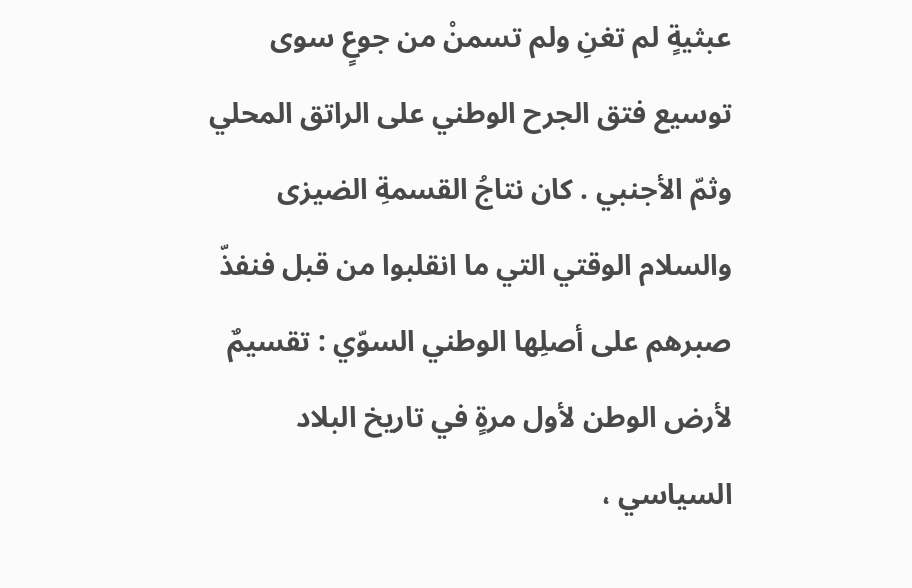عبثيةٍ لم تغنِ ولم تسمنْ من جوعٍ سوى توسيع فتق الجرح الوطني على الراتق المحلي وثمّ الأجنبي . كان نتاجُ القسمةِ الضيزى والسلام الوقتي التي ما انقلبوا من قبل فنفذّ صبرهم على أصلِها الوطني السوّي : تقسيمٌ لأرض الوطن لأول مرةٍ في تاريخ البلاد السياسي ،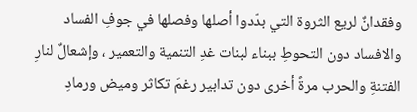وفقدانٌ لريع الثروة التي بدّدوا أصلها وفصلها في جوفِ الفساد والافساد دون التحوطِ ببناء لبنات غدِ التنمية والتعمير ، وإشعالٌ لنارِ الفتنةِ والحرب مرةً أخرى دون تدابير رغمَ تكاثر وميض ورمادِ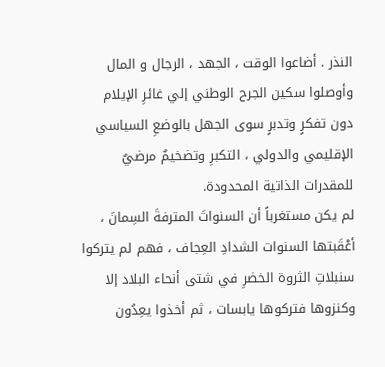النذر . أضاعوا الوقت ، الجهد ، الرجال و المال وأوصلوا سكين الجرح الوطني إلي غائرِ الإيلام دون تفكرٍ وتدبرٍ سوى الجهل بالوضعِ السياسي الإقليمي والدولي ، التكبرِ وتضخيمٌ مرضيٌ للمقدرات الذاتية المحدودة.
لم يكن مستغرباً أن السنواتَ المترفةَ السِمانَ ، أعْقَبتها السنوات الشدادِ العِجاف ، فهم لم يتركوا سنبلاتِ الثروة الخضرِ في شتى أنحاء البلاد إلا وكنزوها فتركوها يابسات ، ثم أخذوا يعِدُون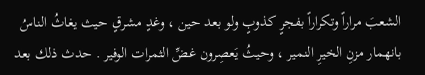الشعبَ مراراً وتكراراً بفجرٍ كذوبٍ ولو بعد حين ، وغدٍ مشرقٍ حيث يغاثُ الناسُ بانهمار مزنِ الخيرِ النمير ، وحيثُ يَعصِرون غضِّ الثمرات الوفير . حدث ذلك بعد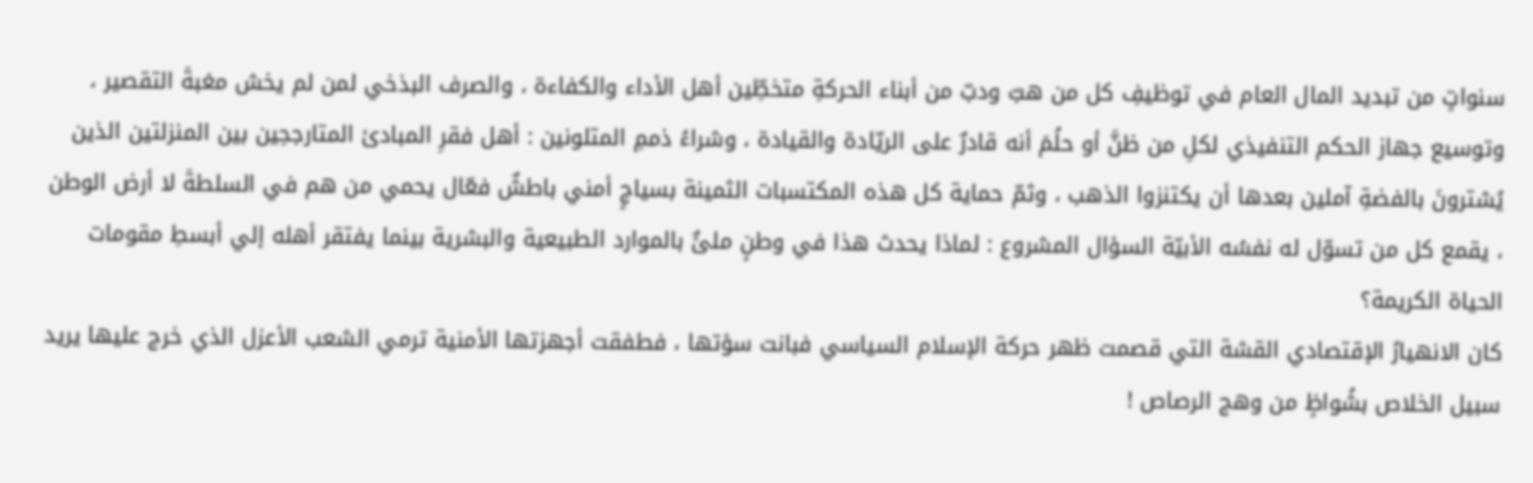سنواتٍ من تبديد المال العام في توظيفِ كل من هبّ ودبّ من أبناء الحركةِ متخطِّين أهل الأداء والكفاءة ، والصرف البذخي لمن لم يخش مغبةَ التقصير ، وتوسيع جهاز الحكم التنفيذي لكلِ من ظنَّ أو حلُمَ أنه قادرٌ على الريّادة والقيادة ، وشراءُ ذممِ المتلونين : أهل فقرِ المبادئ المتارجحِين بين المنزلتين الذين يُشترونَ بالفضةِ آملين بعدها أن يكتنزوا الذهب ، وثمّ حماية كل هذه المكتسبات الثمينة بسياجٍ أمني باطشٌ فعّال يحمي من هم في السلطةَ لا أرض الوطن ، يقمع كل من تسوّل له نفسُه الأبيّة السؤال المشروع : لماذا يحدث هذا في وطنٍ ملئٌ بالموارد الطبيعية والبشرية بينما يفتقر أهله إلي أبسطِ مقومات الحياة الكريمة؟
كان الانهيارُ الإقتصادي القشة التي قصمت ظهر حركة الإسلام السياسي فبانت سؤتها ، فطفقت أجهزتها الأمنية ترمي الشعب الأعزل الذي خرج عليها يريد سبيل الخلاص بشُواظٍ من وهج الرصاص !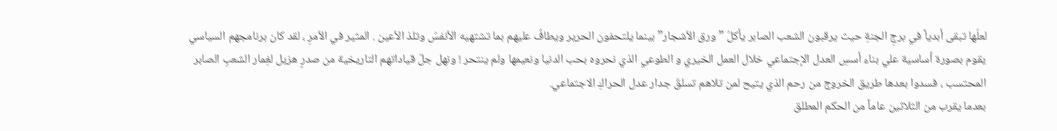لعلّها تبقى أبدياً في برجِ الجنةِ حيث يرقبون الشعب الصابر يأكلُ ” ورق الأشجار” بينما يلتحفون الحرير ويطافُ عليهم بما تشتهيه الأنفسُ وتلذ الأعين . المثير في الأمرِ ، لقد كان برنامجهم السياسي يقوم بصورة أساسية علي بناء أسسِ العدل الإجتماعي خلال العمل الخيري و الطوعي الذي نحروه بحب الدنيا ونعيمها ولم ينتحر ! ونهل جلّ قياداتهم التاريخية من صدرٍ هزيل لغِمار الشعبِ الصابر المحتسب ، فسدوا بعدها طريق الخروج من رحم الذي يتيح لمن تلاهم تسلقَ جدار عدل الحراكِ الاجتماعي.
بعدما يقرب من الثلاثين عاماً من الحكم المطلق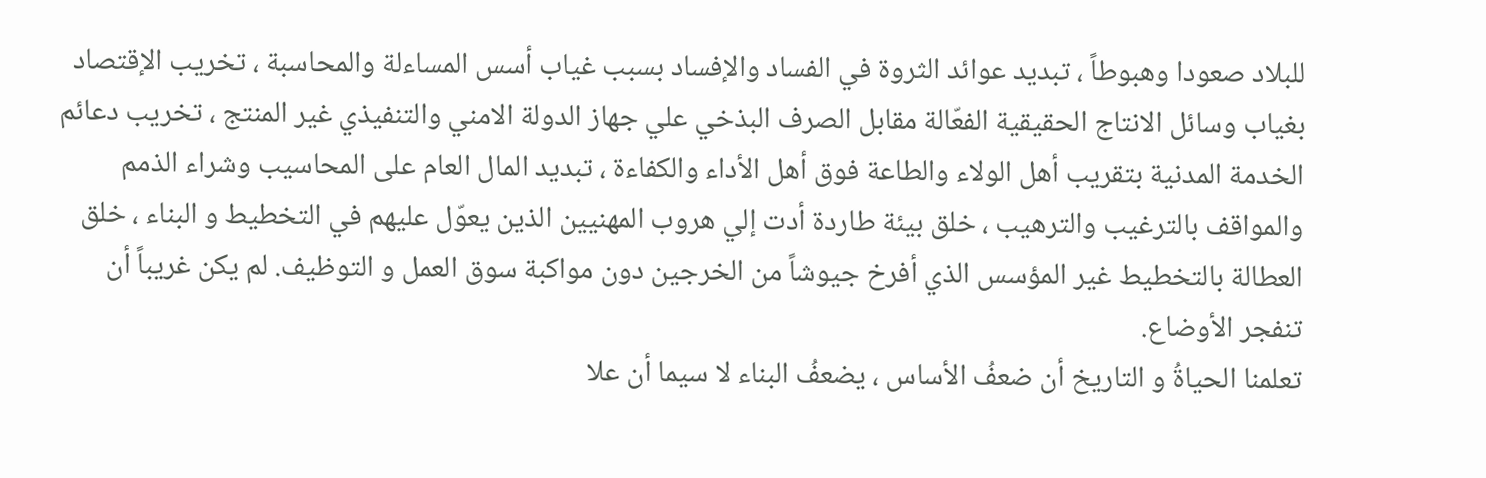للبلاد صعودا وهبوطاً ، تبديد عوائد الثروة في الفساد والإفساد بسبب غياب أسس المساءلة والمحاسبة ، تخريب الإقتصاد بغياب وسائل الانتاج الحقيقية الفعّالة مقابل الصرف البذخي علي جهاز الدولة الامني والتنفيذي غير المنتج ، تخريب دعائم الخدمة المدنية بتقريب أهل الولاء والطاعة فوق أهل الأداء والكفاءة ، تبديد المال العام على المحاسيب وشراء الذمم والمواقف بالترغيب والترهيب ، خلق بيئة طاردة أدت إلي هروب المهنيين الذين يعوّل عليهم في التخطيط و البناء ، خلق العطالة بالتخطيط غير المؤسس الذي أفرخ جيوشاً من الخرجين دون مواكبة سوق العمل و التوظيف. لم يكن غريباً أن تنفجر الأوضاع.
تعلمنا الحياةُ و التاريخ أن ضعفُ الأساس ، يضعفُ البناء لا سيما أن علا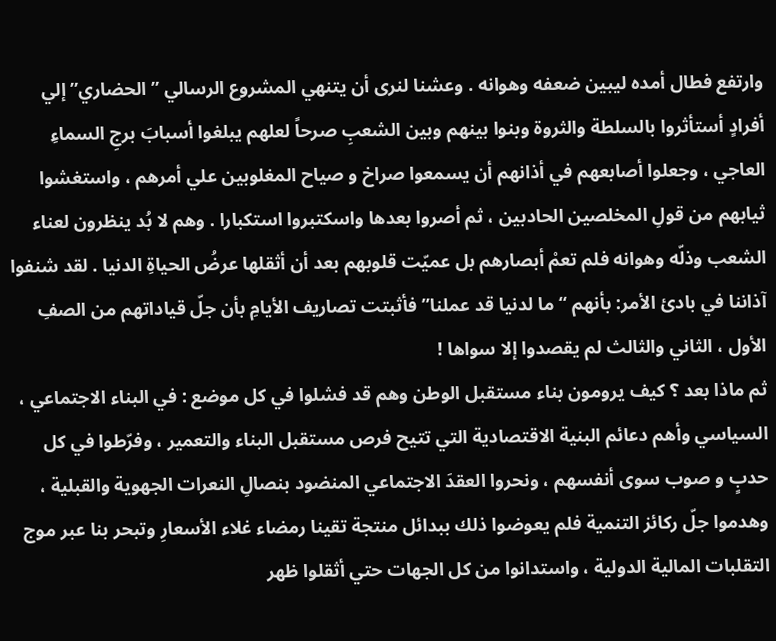وارتفع فطال أمده ليبين ضعفه وهوانه . وعشنا لنرى أن يتنهي المشروع الرسالي ” الحضاري” إلي أفرادٍ أستأثروا بالسلطة والثروة وبنوا بينهم وبين الشعبِ صرحاً لعلهم يبلغوا أسبابَ برجِ السماءِ العاجي ، وجعلوا أصابعهم في أذانهم أن يسمعوا صراخ و صياح المغلوبين علي أمرهم ، واستغشوا ثيابهم من قولِ المخلصين الحادبين ، ثم أصروا بعدها واسكتبروا استكبارا . وهم لا بُد ينظرون لعناء الشعب وذلّه وهوانه فلم تعمْ أبصارهم بل عميّت قلوبهم بعد أن أثقلها عرضُ الحياةِ الدنيا . لقد شنفوا آذاننا في بادئ الأمر: بأنهم “ما لدنيا قد عملنا” فأثبتت تصاريف الأيامِ بأن جلّ قياداتهم من الصفِ الأول ، الثاني والثالث لم يقصدوا إلا سواها !
ثم ماذا بعد ؟ كيف يرومون بناء مستقبل الوطن وهم قد فشلوا في كل موضع : في البناء الاجتماعي ، السياسي وأهم دعائم البنية الاقتصادية التي تتيح فرص مستقبل البناء والتعمير ، وفرّطوا في كل حدبٍ و صوب سوى أنفسهم ، ونحروا العقدَ الاجتماعي المنضود بنصالِ النعرات الجهوية والقبلية ، وهدموا جلّ ركائز التنمية فلم يعوضوا ذلك ببدائل منتجة تقينا رمضاء غلاء الأسعارِ وتبحر بنا عبر موج التقلبات المالية الدولية ، واستدانوا من كل الجهات حتي أثقلوا ظهر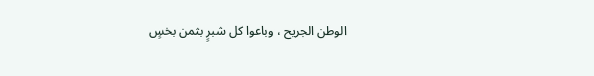الوطن الجريح ، وباعوا كل شبرٍ بثمن بخسٍ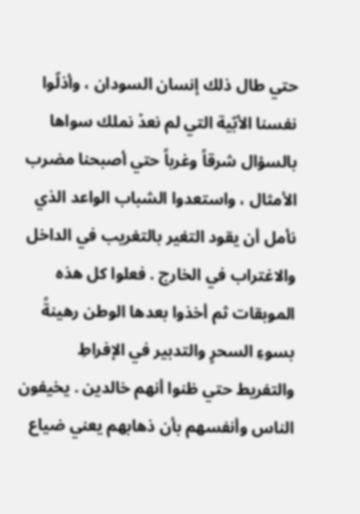حتي طال ذلك إنسان السودان ، وأذلّوا نفسنا الأبّية التي لم نعدْ نملك سواها بالسؤال شرقاً وغرباً حتي أصبحنا مضرب الأمثال ، واستعدوا الشباب الواعد الذي نأمل أن يقود التغير بالتغريب في الداخل والاغتراب في الخارج . فعلوا كل هذه الموبقات ثم أخذوا بعدها الوطن رهينةً بسوءِ السحرٍ والتدبير في الإفراطِ والتفريط حتي ظنوا أنهم خالدين . يخيفون الناس وأنفسهم بأن ذهابهم يعني ضياع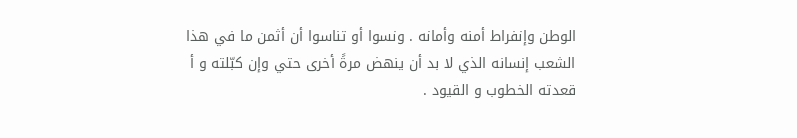الوطن وإنفراط أمنه وأمانه . ونسوا أو تناسوا أن أثمن ما في هذا الشعب إنسانه الذي لا بد أن ينهض مرةً أخرى حتي وإن كبّلته و أ قعدته الخطوب و القيود .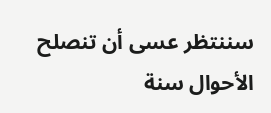سننتظر عسى أن تنصلح الأحوال سنة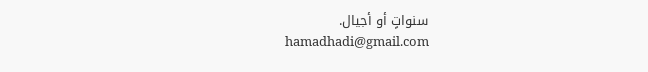سنواتٍ أو أجيال.
hamadhadi@gmail.com